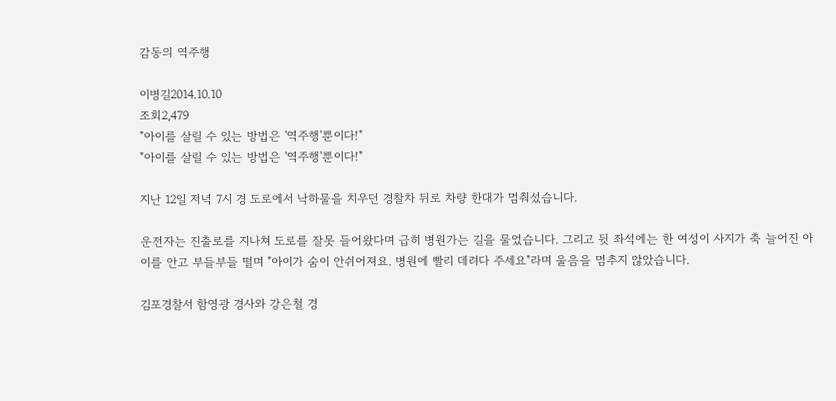감동의 역주행

이병길2014.10.10
조회2,479
"아이를 살릴 수 있는 방법은 '역주행'뿐이다!"
"아이를 살릴 수 있는 방법은 '역주행'뿐이다!"

지난 12일 저녁 7시 경 도로에서 낙하물을 치우던 경찰차 뒤로 차량 한대가 멈춰섰습니다.

운전자는 진출로를 지나쳐 도로를 잘못 들어왔다며 급히 병원가는 길을 물었습니다. 그리고 뒷 좌석에는 한 여성이 사지가 축 늘어진 아이를 안고 부들부들 떨며 "아이가 숨이 안쉬어져요. 병원에 빨리 데려다 주세요"라며 울음을 멈추지 않았습니다.

김포경찰서 함영광 경사와 강은철 경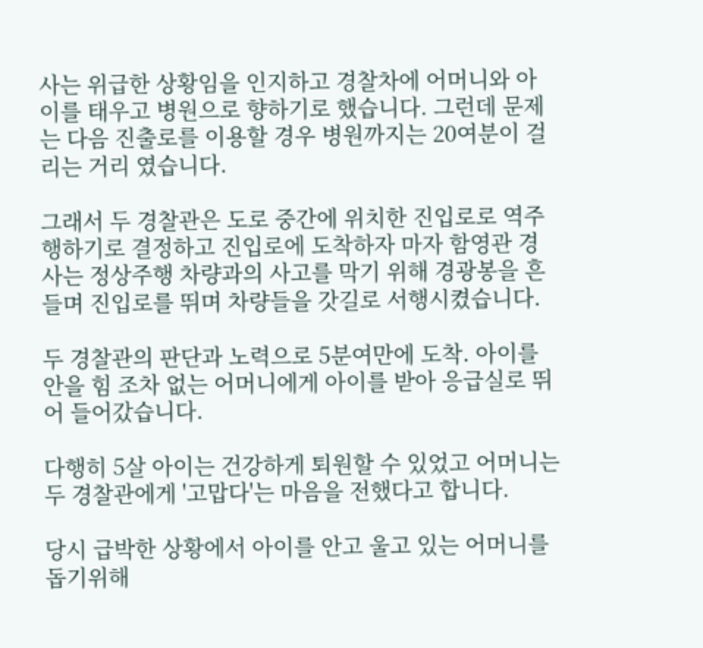사는 위급한 상황임을 인지하고 경찰차에 어머니와 아이를 태우고 병원으로 향하기로 했습니다. 그런데 문제는 다음 진출로를 이용할 경우 병원까지는 20여분이 걸리는 거리 였습니다.

그래서 두 경찰관은 도로 중간에 위치한 진입로로 역주행하기로 결정하고 진입로에 도착하자 마자 함영관 경사는 정상주행 차량과의 사고를 막기 위해 경광봉을 흔들며 진입로를 뛰며 차량들을 갓길로 서행시켰습니다.

두 경찰관의 판단과 노력으로 5분여만에 도착. 아이를 안을 힘 조차 없는 어머니에게 아이를 받아 응급실로 뛰어 들어갔습니다.

다행히 5살 아이는 건강하게 퇴원할 수 있었고 어머니는 두 경찰관에게 '고맙다'는 마음을 전했다고 합니다.

당시 급박한 상황에서 아이를 안고 울고 있는 어머니를 돕기위해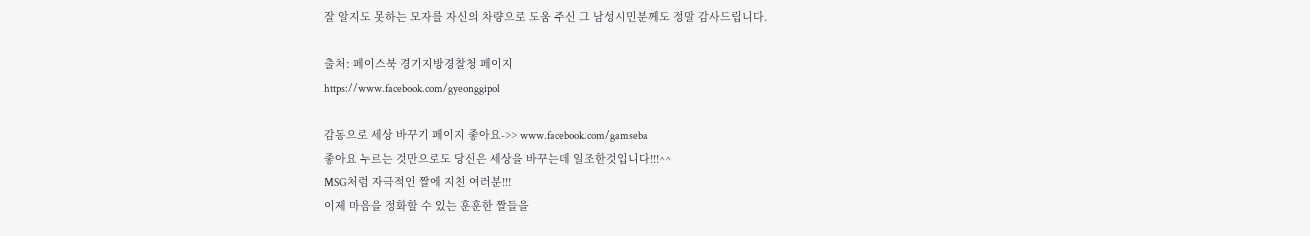잘 알지도 못하는 모자를 자신의 차량으로 도움 주신 그 남성시민분께도 정말 감사드립니다.

출처: 페이스북 경기지방경찰청 페이지
https://www.facebook.com/gyeonggipol

감동으로 세상 바꾸기 페이지 좋아요->> www.facebook.com/gamseba
좋아요 누르는 것만으로도 당신은 세상을 바꾸는데 일조한것입니다!!!^^
MSG처럼 자극적인 짤에 지친 여러분!!!
이제 마음을 정화할 수 있는 훈훈한 짤들을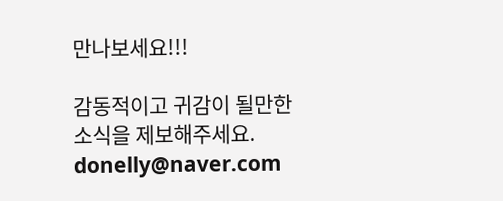만나보세요!!!

감동적이고 귀감이 될만한 소식을 제보해주세요.
donelly@naver.com